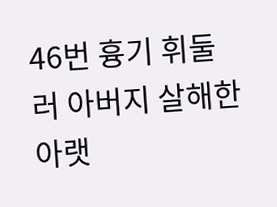46번 흉기 휘둘러 아버지 살해한 아랫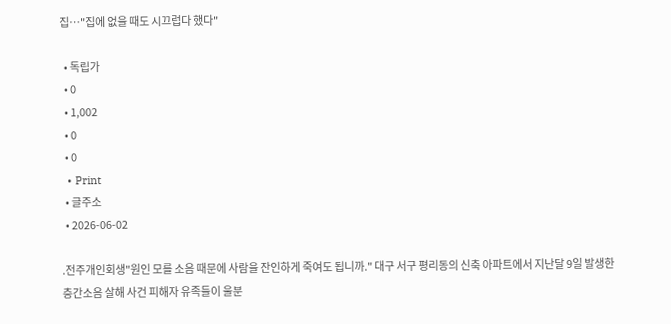집…"집에 없을 때도 시끄럽다 했다"

  • 독립가
  • 0
  • 1,002
  • 0
  • 0
  • Print
  • 글주소
  • 2026-06-02

.전주개인회생"원인 모를 소음 때문에 사람을 잔인하게 죽여도 됩니까." 대구 서구 평리동의 신축 아파트에서 지난달 9일 발생한 층간소음 살해 사건 피해자 유족들이 울분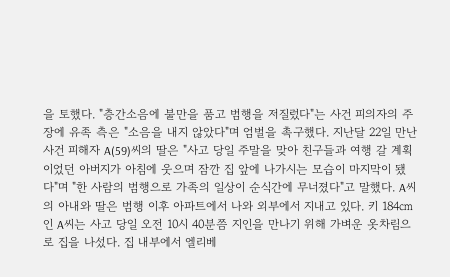을 토했다. "층간소음에 불만을 품고 범행을 저질렀다"는 사건 피의자의 주장에 유족 측은 "소음을 내지 않았다"며 엄벌을 촉구했다. 지난달 22일 만난 사건 피해자 A(59)씨의 딸은 "사고 당일 주말을 맞아 친구들과 여행 갈 계획이었던 아버지가 아침에 웃으며 잠깐 집 앞에 나가시는 모습이 마지막이 됐다"며 "한 사람의 범행으로 가족의 일상이 순식간에 무너졌다"고 말했다. A씨의 아내와 딸은 범행 이후 아파트에서 나와 외부에서 지내고 있다. 키 184㎝인 A씨는 사고 당일 오전 10시 40분쯤 지인을 만나기 위해 가벼운 옷차림으로 집을 나섰다. 집 내부에서 엘리베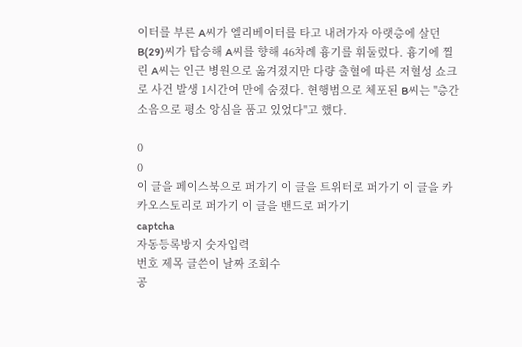이터를 부른 A씨가 엘리베이터를 타고 내려가자 아랫층에 살던 B(29)씨가 탑승해 A씨를 향해 46차례 흉기를 휘둘렀다. 흉기에 찔린 A씨는 인근 병원으로 옮겨졌지만 다량 출혈에 따른 저혈성 쇼크로 사건 발생 1시간여 만에 숨졌다. 현행범으로 체포된 B씨는 "층간소음으로 평소 앙심을 품고 있었다"고 했다.

0
0
이 글을 페이스북으로 퍼가기 이 글을 트위터로 퍼가기 이 글을 카카오스토리로 퍼가기 이 글을 밴드로 퍼가기
captcha
자동등록방지 숫자입력
번호 제목 글쓴이 날짜 조회수
공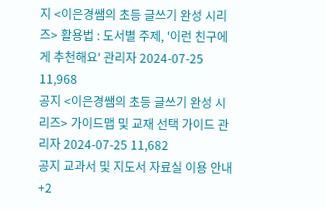지 <이은경쌤의 초등 글쓰기 완성 시리즈> 활용법 : 도서별 주제, '이런 친구에게 추천해요' 관리자 2024-07-25 11,968
공지 <이은경쌤의 초등 글쓰기 완성 시리즈> 가이드맵 및 교재 선택 가이드 관리자 2024-07-25 11,682
공지 교과서 및 지도서 자료실 이용 안내 +2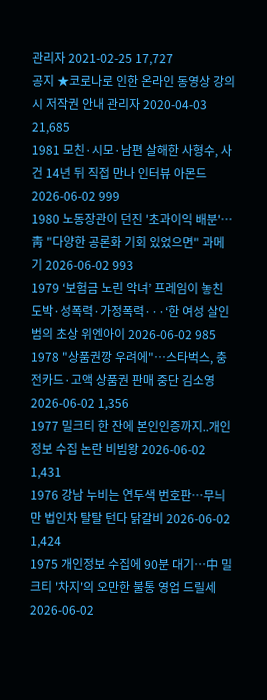관리자 2021-02-25 17,727
공지 ★코로나로 인한 온라인 동영상 강의시 저작권 안내 관리자 2020-04-03 21,685
1981 모친·시모·남편 살해한 사형수, 사건 14년 뒤 직접 만나 인터뷰 아몬드 2026-06-02 999
1980 노동장관이 던진 '초과이익 배분'…靑 "다양한 공론화 기회 있었으면" 과메기 2026-06-02 993
1979 ‘보험금 노린 악녀’ 프레임이 놓친 도박·성폭력·가정폭력···‘한 여성 살인범의 초상 위엔아이 2026-06-02 985
1978 "상품권깡 우려에"…스타벅스, 충전카드·고액 상품권 판매 중단 김소영 2026-06-02 1,356
1977 밀크티 한 잔에 본인인증까지..개인정보 수집 논란 비빔왕 2026-06-02 1,431
1976 강남 누비는 연두색 번호판…무늬만 법인차 탈탈 턴다 닭갈비 2026-06-02 1,424
1975 개인정보 수집에 90분 대기…中 밀크티 '차지'의 오만한 불통 영업 드릴세 2026-06-02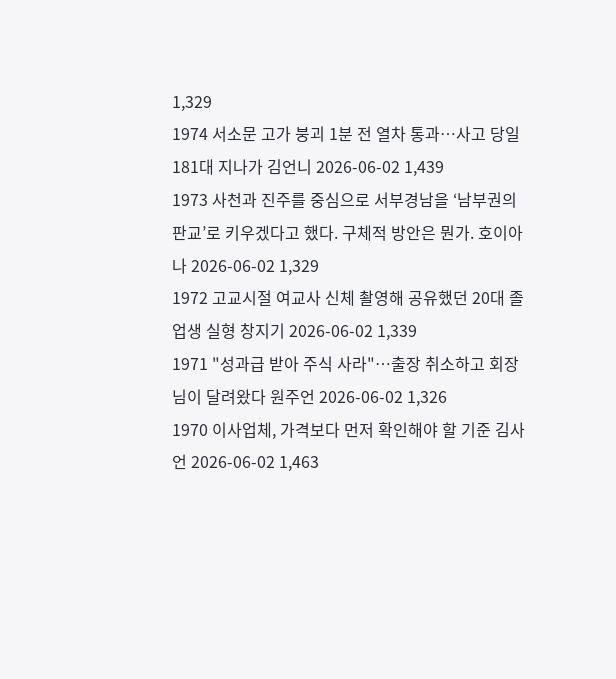1,329
1974 서소문 고가 붕괴 1분 전 열차 통과…사고 당일 181대 지나가 김언니 2026-06-02 1,439
1973 사천과 진주를 중심으로 서부경남을 ‘남부권의 판교’로 키우겠다고 했다. 구체적 방안은 뭔가. 호이아나 2026-06-02 1,329
1972 고교시절 여교사 신체 촬영해 공유했던 20대 졸업생 실형 창지기 2026-06-02 1,339
1971 "성과급 받아 주식 사라"…출장 취소하고 회장님이 달려왔다 원주언 2026-06-02 1,326
1970 이사업체, 가격보다 먼저 확인해야 할 기준 김사언 2026-06-02 1,463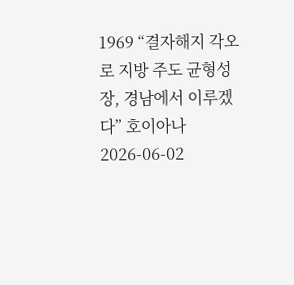1969 “결자해지 각오로 지방 주도 균형성장, 경남에서 이루겠다” 호이아나 2026-06-02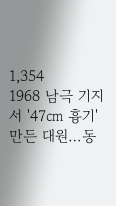1,354
1968 남극 기지서 '47㎝ 흉기' 만든 대원…동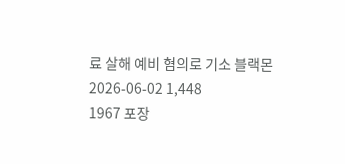료 살해 예비 혐의로 기소 블랙몬 2026-06-02 1,448
1967 포장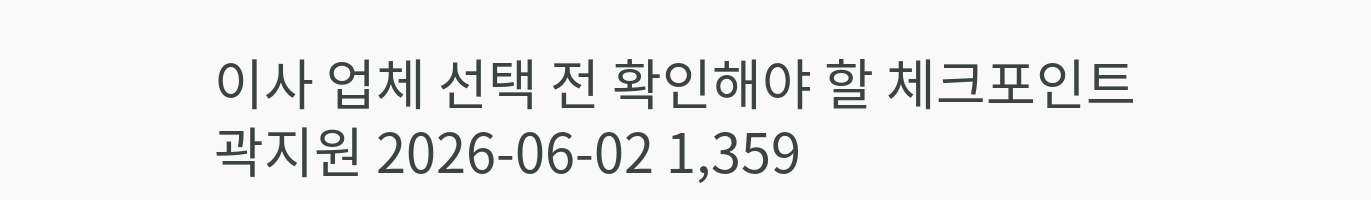이사 업체 선택 전 확인해야 할 체크포인트 곽지원 2026-06-02 1,359